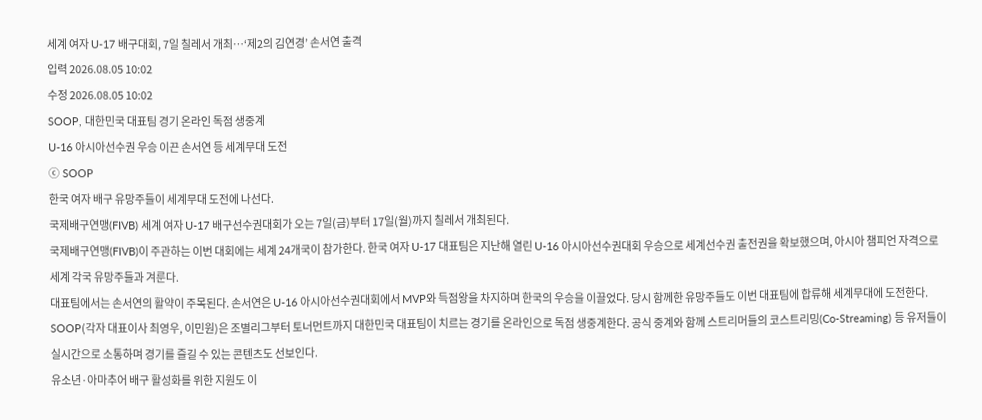세계 여자 U-17 배구대회, 7일 칠레서 개최…‘제2의 김연경’ 손서연 출격
입력 2026.08.05 10:02
수정 2026.08.05 10:02
SOOP, 대한민국 대표팀 경기 온라인 독점 생중계
U-16 아시아선수권 우승 이끈 손서연 등 세계무대 도전
ⓒ SOOP
한국 여자 배구 유망주들이 세계무대 도전에 나선다.
국제배구연맹(FIVB) 세계 여자 U-17 배구선수권대회가 오는 7일(금)부터 17일(월)까지 칠레서 개최된다.
국제배구연맹(FIVB)이 주관하는 이번 대회에는 세계 24개국이 참가한다. 한국 여자 U-17 대표팀은 지난해 열린 U-16 아시아선수권대회 우승으로 세계선수권 출전권을 확보했으며, 아시아 챔피언 자격으로 세계 각국 유망주들과 겨룬다.
대표팀에서는 손서연의 활약이 주목된다. 손서연은 U-16 아시아선수권대회에서 MVP와 득점왕을 차지하며 한국의 우승을 이끌었다. 당시 함께한 유망주들도 이번 대표팀에 합류해 세계무대에 도전한다.
SOOP(각자 대표이사 최영우, 이민원)은 조별리그부터 토너먼트까지 대한민국 대표팀이 치르는 경기를 온라인으로 독점 생중계한다. 공식 중계와 함께 스트리머들의 코스트리밍(Co-Streaming) 등 유저들이 실시간으로 소통하며 경기를 즐길 수 있는 콘텐츠도 선보인다.
유소년·아마추어 배구 활성화를 위한 지원도 이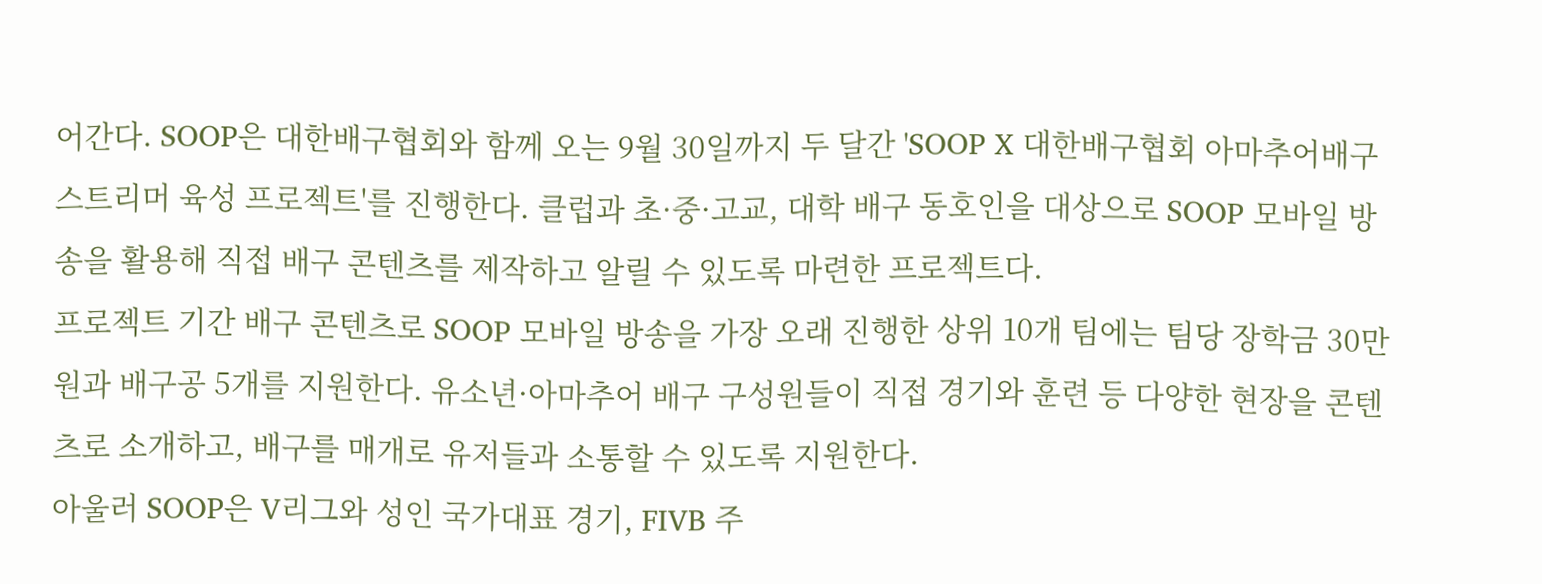어간다. SOOP은 대한배구협회와 함께 오는 9월 30일까지 두 달간 'SOOP X 대한배구협회 아마추어배구 스트리머 육성 프로젝트'를 진행한다. 클럽과 초·중·고교, 대학 배구 동호인을 대상으로 SOOP 모바일 방송을 활용해 직접 배구 콘텐츠를 제작하고 알릴 수 있도록 마련한 프로젝트다.
프로젝트 기간 배구 콘텐츠로 SOOP 모바일 방송을 가장 오래 진행한 상위 10개 팀에는 팀당 장학금 30만 원과 배구공 5개를 지원한다. 유소년·아마추어 배구 구성원들이 직접 경기와 훈련 등 다양한 현장을 콘텐츠로 소개하고, 배구를 매개로 유저들과 소통할 수 있도록 지원한다.
아울러 SOOP은 V리그와 성인 국가대표 경기, FIVB 주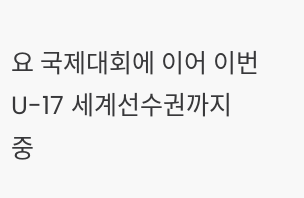요 국제대회에 이어 이번 U-17 세계선수권까지 중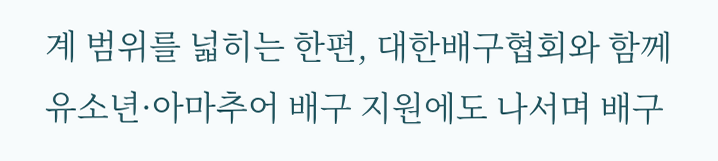계 범위를 넓히는 한편, 대한배구협회와 함께 유소년·아마추어 배구 지원에도 나서며 배구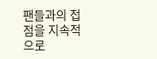팬들과의 접점을 지속적으로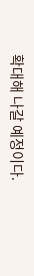확대해 나갈 예정이다.